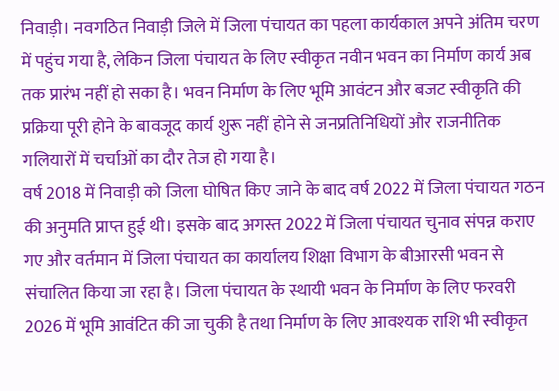निवाड़ी। नवगठित निवाड़ी जिले में जिला पंचायत का पहला कार्यकाल अपने अंतिम चरण में पहुंच गया है, लेकिन जिला पंचायत के लिए स्वीकृत नवीन भवन का निर्माण कार्य अब तक प्रारंभ नहीं हो सका है। भवन निर्माण के लिए भूमि आवंटन और बजट स्वीकृति की प्रक्रिया पूरी होने के बावजूद कार्य शुरू नहीं होने से जनप्रतिनिधियों और राजनीतिक गलियारों में चर्चाओं का दौर तेज हो गया है।
वर्ष 2018 में निवाड़ी को जिला घोषित किए जाने के बाद वर्ष 2022 में जिला पंचायत गठन की अनुमति प्राप्त हुई थी। इसके बाद अगस्त 2022 में जिला पंचायत चुनाव संपन्न कराए गए और वर्तमान में जिला पंचायत का कार्यालय शिक्षा विभाग के बीआरसी भवन से संचालित किया जा रहा है। जिला पंचायत के स्थायी भवन के निर्माण के लिए फरवरी 2026 में भूमि आवंटित की जा चुकी है तथा निर्माण के लिए आवश्यक राशि भी स्वीकृत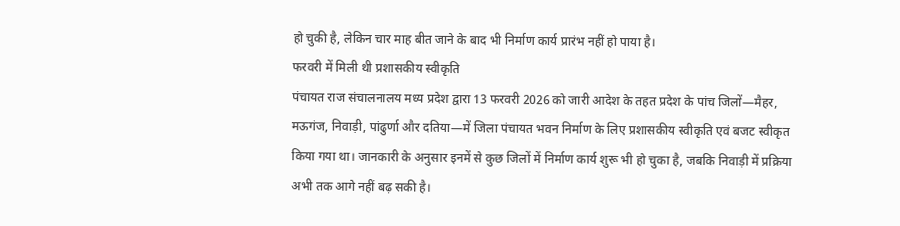हो चुकी है, लेकिन चार माह बीत जाने के बाद भी निर्माण कार्य प्रारंभ नहीं हो पाया है।
फरवरी में मिली थी प्रशासकीय स्वीकृति
पंचायत राज संचालनालय मध्य प्रदेश द्वारा 13 फरवरी 2026 को जारी आदेश के तहत प्रदेश के पांच जिलों—मैहर, मऊगंज, निवाड़ी, पांढुर्णा और दतिया—में जिला पंचायत भवन निर्माण के लिए प्रशासकीय स्वीकृति एवं बजट स्वीकृत किया गया था। जानकारी के अनुसार इनमें से कुछ जिलों में निर्माण कार्य शुरू भी हो चुका है, जबकि निवाड़ी में प्रक्रिया अभी तक आगे नहीं बढ़ सकी है।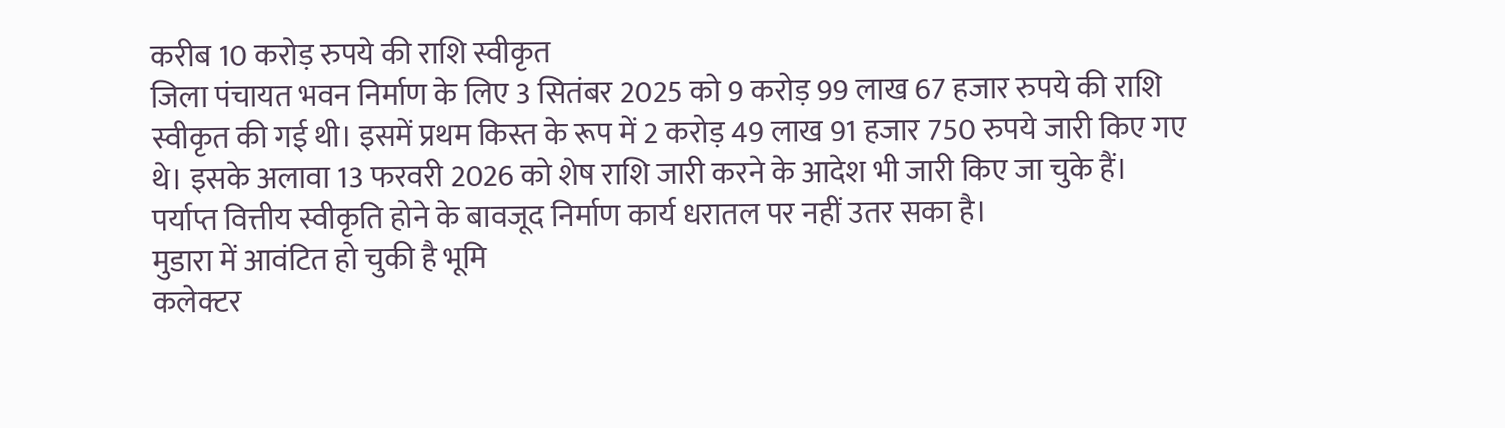करीब 10 करोड़ रुपये की राशि स्वीकृत
जिला पंचायत भवन निर्माण के लिए 3 सितंबर 2025 को 9 करोड़ 99 लाख 67 हजार रुपये की राशि स्वीकृत की गई थी। इसमें प्रथम किस्त के रूप में 2 करोड़ 49 लाख 91 हजार 750 रुपये जारी किए गए थे। इसके अलावा 13 फरवरी 2026 को शेष राशि जारी करने के आदेश भी जारी किए जा चुके हैं। पर्याप्त वित्तीय स्वीकृति होने के बावजूद निर्माण कार्य धरातल पर नहीं उतर सका है।
मुडारा में आवंटित हो चुकी है भूमि
कलेक्टर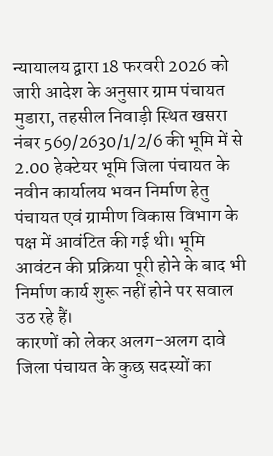न्यायालय द्वारा 18 फरवरी 2026 को जारी आदेश के अनुसार ग्राम पंचायत मुडारा, तहसील निवाड़ी स्थित खसरा नंबर 569/2630/1/2/6 की भूमि में से 2.00 हेक्टेयर भूमि जिला पंचायत के नवीन कार्यालय भवन निर्माण हेतु पंचायत एवं ग्रामीण विकास विभाग के पक्ष में आवंटित की गई थी। भूमि आवंटन की प्रक्रिया पूरी होने के बाद भी निर्माण कार्य शुरू नहीं होने पर सवाल उठ रहे हैं।
कारणों को लेकर अलग-अलग दावे
जिला पंचायत के कुछ सदस्यों का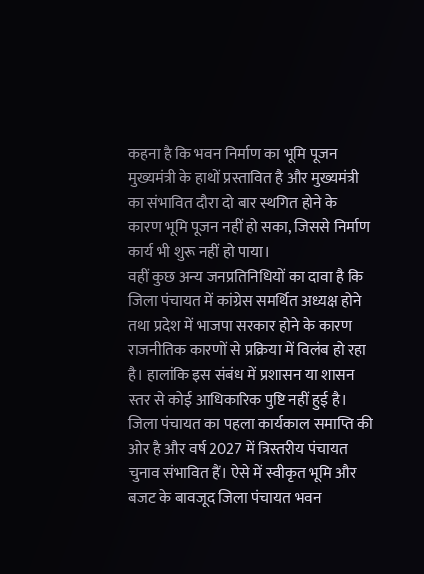कहना है कि भवन निर्माण का भूमि पूजन मुख्यमंत्री के हाथों प्रस्तावित है और मुख्यमंत्री का संभावित दौरा दो बार स्थगित होने के कारण भूमि पूजन नहीं हो सका, जिससे निर्माण कार्य भी शुरू नहीं हो पाया।
वहीं कुछ अन्य जनप्रतिनिधियों का दावा है कि जिला पंचायत में कांग्रेस समर्थित अध्यक्ष होने तथा प्रदेश में भाजपा सरकार होने के कारण राजनीतिक कारणों से प्रक्रिया में विलंब हो रहा है। हालांकि इस संबंध में प्रशासन या शासन स्तर से कोई आधिकारिक पुष्टि नहीं हुई है।
जिला पंचायत का पहला कार्यकाल समाप्ति की ओर है और वर्ष 2027 में त्रिस्तरीय पंचायत चुनाव संभावित हैं। ऐसे में स्वीकृत भूमि और बजट के बावजूद जिला पंचायत भवन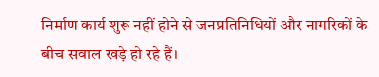निर्माण कार्य शुरू नहीं होने से जनप्रतिनिधियों और नागरिकों के बीच सवाल खड़े हो रहे हैं।